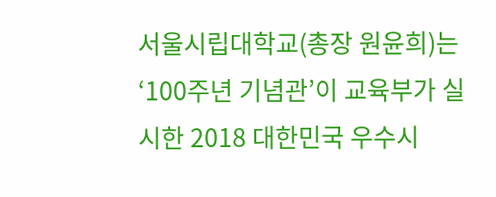서울시립대학교(총장 원윤희)는 ‘100주년 기념관’이 교육부가 실시한 2018 대한민국 우수시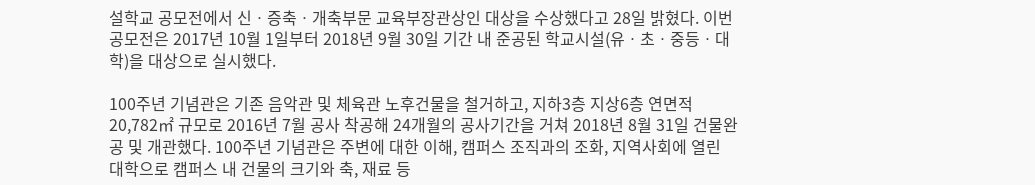설학교 공모전에서 신ㆍ증축ㆍ개축부문 교육부장관상인 대상을 수상했다고 28일 밝혔다. 이번 공모전은 2017년 10월 1일부터 2018년 9월 30일 기간 내 준공된 학교시설(유ㆍ초ㆍ중등ㆍ대학)을 대상으로 실시했다.

100주년 기념관은 기존 음악관 및 체육관 노후건물을 철거하고, 지하3층 지상6층 연면적 20,782㎡ 규모로 2016년 7월 공사 착공해 24개월의 공사기간을 거쳐 2018년 8월 31일 건물완공 및 개관했다. 100주년 기념관은 주변에 대한 이해, 캠퍼스 조직과의 조화, 지역사회에 열린 대학으로 캠퍼스 내 건물의 크기와 축, 재료 등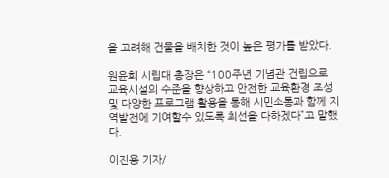을 고려해 건물을 배치한 것이 높은 평가를 받았다.

원윤희 시립대 총장은 “100주년 기념관 건립으로 교육시설의 수준을 향상하고 안전한 교육환경 조성 및 다양한 프로그램 활용을 통해 시민소통과 함께 지역발전에 기여할수 있도록 최선을 다하겠다”고 말했다.

이진용 기자/